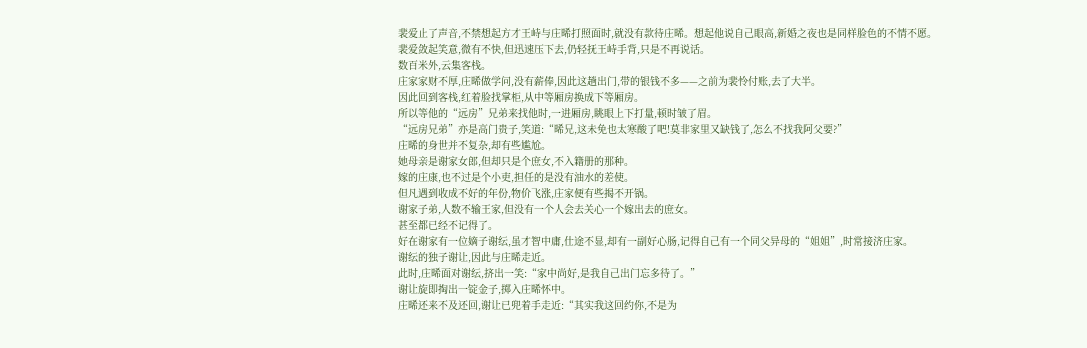裴爱止了声音,不禁想起方才王峙与庄晞打照面时,就没有款待庄晞。想起他说自己眼高,新婚之夜也是同样脸色的不情不愿。
裴爱敛起笑意,微有不快,但迅速压下去,仍轻抚王峙手背,只是不再说话。
数百米外,云集客栈。
庄家家财不厚,庄晞做学问,没有薪俸,因此这趟出门,带的银钱不多——之前为裴怜付账,去了大半。
因此回到客栈,红着脸找掌柜,从中等厢房换成下等厢房。
所以等他的“远房”兄弟来找他时,一进厢房,眺眼上下打量,顿时皱了眉。
“远房兄弟”亦是高门贵子,笑道:“晞兄,这未免也太寒酸了吧!莫非家里又缺钱了,怎么不找我阿父要?”
庄晞的身世并不复杂,却有些尴尬。
她母亲是谢家女郎,但却只是个庶女,不入籍册的那种。
嫁的庄康,也不过是个小吏,担任的是没有油水的差使。
但凡遇到收成不好的年份,物价飞涨,庄家便有些揭不开锅。
谢家子弟,人数不输王家,但没有一个人会去关心一个嫁出去的庶女。
甚至都已经不记得了。
好在谢家有一位嫡子谢纭,虽才智中庸,仕途不显,却有一副好心肠,记得自己有一个同父异母的“姐姐”,时常接济庄家。
谢纭的独子谢让,因此与庄晞走近。
此时,庄晞面对谢纭,挤出一笑:“家中尚好,是我自己出门忘多待了。”
谢让旋即掏出一锭金子,掷入庄晞怀中。
庄晞还来不及还回,谢让已兜着手走近:“其实我这回约你,不是为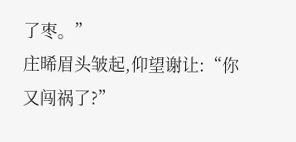了枣。”
庄晞眉头皱起,仰望谢让:“你又闯祸了?”